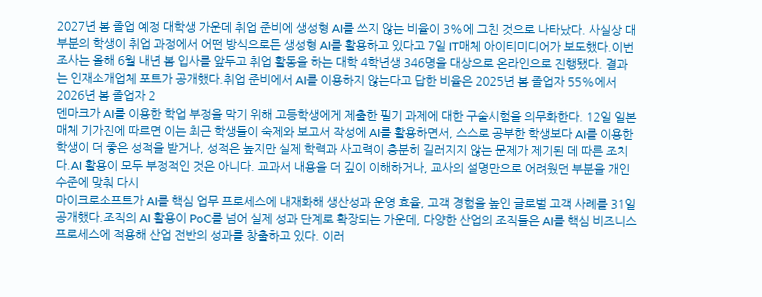2027년 봄 졸업 예정 대학생 가운데 취업 준비에 생성형 AI를 쓰지 않는 비율이 3%에 그친 것으로 나타났다. 사실상 대부분의 학생이 취업 과정에서 어떤 방식으로든 생성형 AI를 활용하고 있다고 7일 IT매체 아이티미디어가 보도했다.이번 조사는 올해 6월 내년 봄 입사를 앞두고 취업 활동을 하는 대학 4학년생 346명을 대상으로 온라인으로 진행됐다. 결과는 인재소개업체 포트가 공개했다.취업 준비에서 AI를 이용하지 않는다고 답한 비율은 2025년 봄 졸업자 55%에서 2026년 봄 졸업자 2
덴마크가 AI를 이용한 학업 부정을 막기 위해 고등학생에게 제출한 필기 과제에 대한 구술시험을 의무화한다. 12일 일본 매체 기가진에 따르면 이는 최근 학생들이 숙제와 보고서 작성에 AI를 활용하면서, 스스로 공부한 학생보다 AI를 이용한 학생이 더 좋은 성적을 받거나, 성적은 높지만 실제 학력과 사고력이 충분히 길러지지 않는 문제가 제기된 데 따른 조치다.AI 활용이 모두 부정적인 것은 아니다. 교과서 내용을 더 깊이 이해하거나, 교사의 설명만으로 어려웠던 부분을 개인 수준에 맞춰 다시
마이크로소프트가 AI를 핵심 업무 프로세스에 내재화해 생산성과 운영 효율, 고객 경험을 높인 글로벌 고객 사례를 31일 공개했다.조직의 AI 활용이 PoC를 넘어 실제 성과 단계로 확장되는 가운데, 다양한 산업의 조직들은 AI를 핵심 비즈니스 프로세스에 적용해 산업 전반의 성과를 창출하고 있다. 이러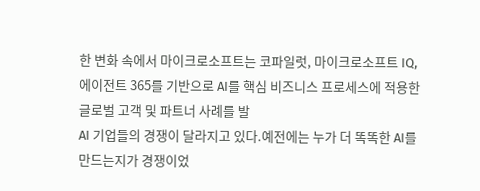한 변화 속에서 마이크로소프트는 코파일럿, 마이크로소프트 IQ, 에이전트 365를 기반으로 AI를 핵심 비즈니스 프로세스에 적용한 글로벌 고객 및 파트너 사례를 발
AI 기업들의 경쟁이 달라지고 있다.예전에는 누가 더 똑똑한 AI를 만드는지가 경쟁이었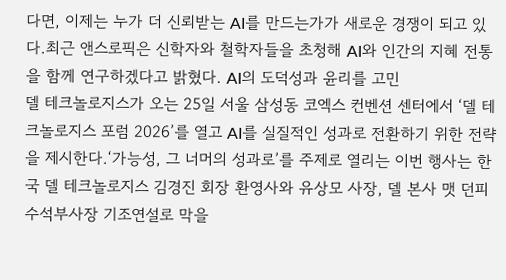다면, 이제는 누가 더 신뢰받는 AI를 만드는가가 새로운 경쟁이 되고 있다.최근 앤스로픽은 신학자와 철학자들을 초청해 AI와 인간의 지혜 전통을 함께 연구하겠다고 밝혔다. AI의 도덕성과 윤리를 고민
델 테크놀로지스가 오는 25일 서울 삼성동 코엑스 컨벤션 센터에서 ‘델 테크놀로지스 포럼 2026’를 열고 AI를 실질적인 성과로 전환하기 위한 전략을 제시한다.‘가능성, 그 너머의 성과로’를 주제로 열리는 이번 행사는 한국 델 테크놀로지스 김경진 회장 환영사와 유상모 사장, 델 본사 맷 던피 수석부사장 기조연설로 막을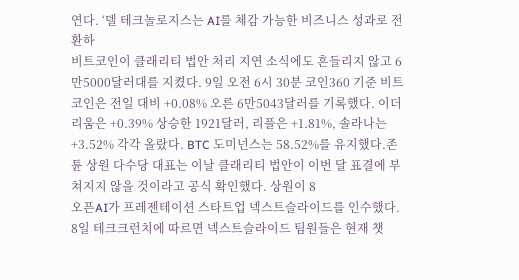연다. ‘델 테크놀로지스는 AI를 체감 가능한 비즈니스 성과로 전환하
비트코인이 클래리티 법안 처리 지연 소식에도 흔들리지 않고 6만5000달러대를 지켰다. 9일 오전 6시 30분 코인360 기준 비트코인은 전일 대비 +0.08% 오른 6만5043달러를 기록했다. 이더리움은 +0.39% 상승한 1921달러, 리플은 +1.81%, 솔라나는 +3.52% 각각 올랐다. BTC 도미넌스는 58.52%를 유지했다.존 튠 상원 다수당 대표는 이날 클래리티 법안이 이번 달 표결에 부쳐지지 않을 것이라고 공식 확인했다. 상원이 8
오픈AI가 프레젠테이션 스타트업 넥스트슬라이드를 인수했다. 8일 테크크런치에 따르면 넥스트슬라이드 팀원들은 현재 챗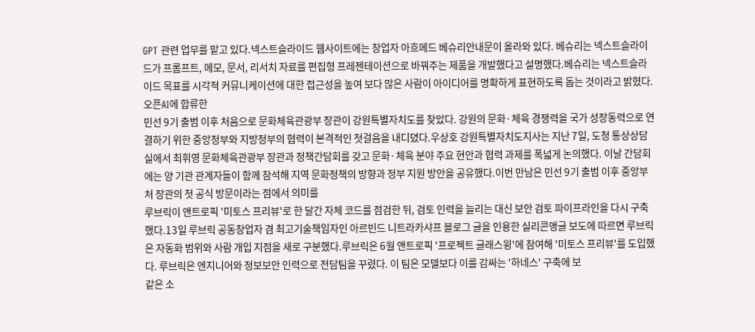GPT 관련 업무를 맡고 있다.넥스트슬라이드 웹사이트에는 창업자 아흐메드 베슈리안내문이 올라와 있다. 베슈리는 넥스트슬라이드가 프롬프트, 메모, 문서, 리서치 자료를 편집형 프레젠테이션으로 바꿔주는 제품을 개발했다고 설명했다.베슈리는 넥스트슬라이드 목표를 시각적 커뮤니케이션에 대한 접근성을 높여 보다 많은 사람이 아이디어를 명확하게 표현하도록 돕는 것이라고 밝혔다.오픈AI에 합류한
민선 9기 출범 이후 처음으로 문화체육관광부 장관이 강원특별자치도를 찾았다. 강원의 문화·체육 경쟁력을 국가 성장동력으로 연결하기 위한 중앙정부와 지방정부의 협력이 본격적인 첫걸음을 내디뎠다.우상호 강원특별자치도지사는 지난 7일, 도청 통상상담실에서 최휘영 문화체육관광부 장관과 정책간담회를 갖고 문화·체육 분야 주요 현안과 협력 과제를 폭넓게 논의했다. 이날 간담회에는 양 기관 관계자들이 함께 참석해 지역 문화정책의 방향과 정부 지원 방안을 공유했다.이번 만남은 민선 9기 출범 이후 중앙부처 장관의 첫 공식 방문이라는 점에서 의미를
루브릭이 앤트로픽 '미토스 프리뷰'로 한 달간 자체 코드를 점검한 뒤, 검토 인력을 늘리는 대신 보안 검토 파이프라인을 다시 구축했다.13일 루브릭 공동창업자 겸 최고기술책임자인 아르빈드 니트라카샤프 블로그 글을 인용한 실리콘앵글 보도에 따르면 루브릭은 자동화 범위와 사람 개입 지점을 새로 구분했다.루브릭은 6월 앤트로픽 '프로젝트 글래스윙'에 참여해 '미토스 프리뷰'를 도입했다. 루브릭은 엔지니어와 정보보안 인력으로 전담팀을 꾸렸다. 이 팀은 모델보다 이를 감싸는 '하네스' 구축에 보
같은 소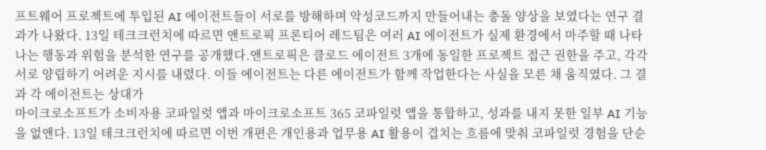프트웨어 프로젝트에 투입된 AI 에이전트들이 서로를 방해하며 악성코드까지 만들어내는 충돌 양상을 보였다는 연구 결과가 나왔다. 13일 테크크런치에 따르면 앤트로픽 프론티어 레드팀은 여러 AI 에이전트가 실제 환경에서 마주할 때 나타나는 행동과 위험을 분석한 연구를 공개했다.앤트로픽은 클로드 에이전트 3개에 동일한 프로젝트 접근 권한을 주고, 각각 서로 양립하기 어려운 지시를 내렸다. 이들 에이전트는 다른 에이전트가 함께 작업한다는 사실을 모른 채 움직였다. 그 결과 각 에이전트는 상대가
마이크로소프트가 소비자용 코파일럿 앱과 마이크로소프트 365 코파일럿 앱을 통합하고, 성과를 내지 못한 일부 AI 기능을 없앤다. 13일 테크크런치에 따르면 이번 개편은 개인용과 업무용 AI 활용이 겹치는 흐름에 맞춰 코파일럿 경험을 단순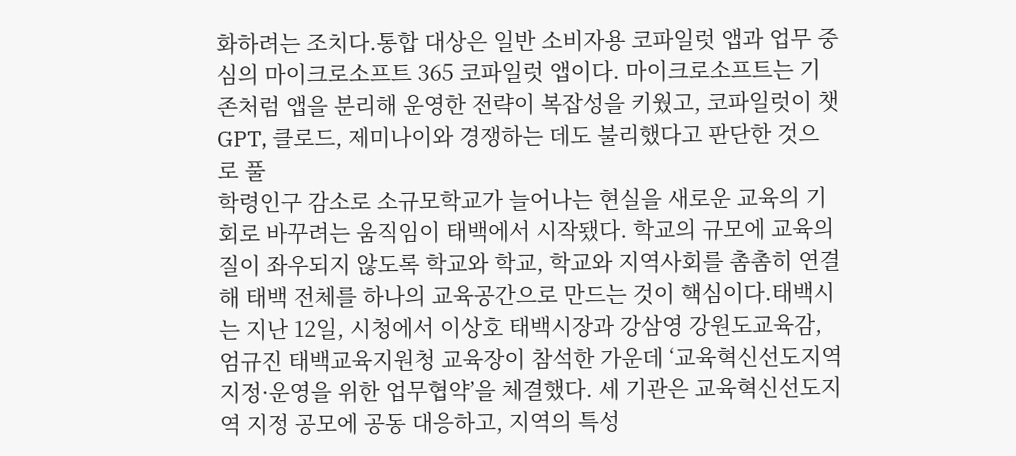화하려는 조치다.통합 대상은 일반 소비자용 코파일럿 앱과 업무 중심의 마이크로소프트 365 코파일럿 앱이다. 마이크로소프트는 기존처럼 앱을 분리해 운영한 전략이 복잡성을 키웠고, 코파일럿이 챗GPT, 클로드, 제미나이와 경쟁하는 데도 불리했다고 판단한 것으로 풀
학령인구 감소로 소규모학교가 늘어나는 현실을 새로운 교육의 기회로 바꾸려는 움직임이 태백에서 시작됐다. 학교의 규모에 교육의 질이 좌우되지 않도록 학교와 학교, 학교와 지역사회를 촘촘히 연결해 태백 전체를 하나의 교육공간으로 만드는 것이 핵심이다.태백시는 지난 12일, 시청에서 이상호 태백시장과 강삼영 강원도교육감, 엄규진 태백교육지원청 교육장이 참석한 가운데 ‘교육혁신선도지역 지정·운영을 위한 업무협약’을 체결했다. 세 기관은 교육혁신선도지역 지정 공모에 공동 대응하고, 지역의 특성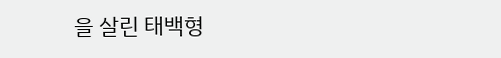을 살린 태백형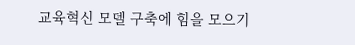교육혁신 모델 구축에 힘을 모으기